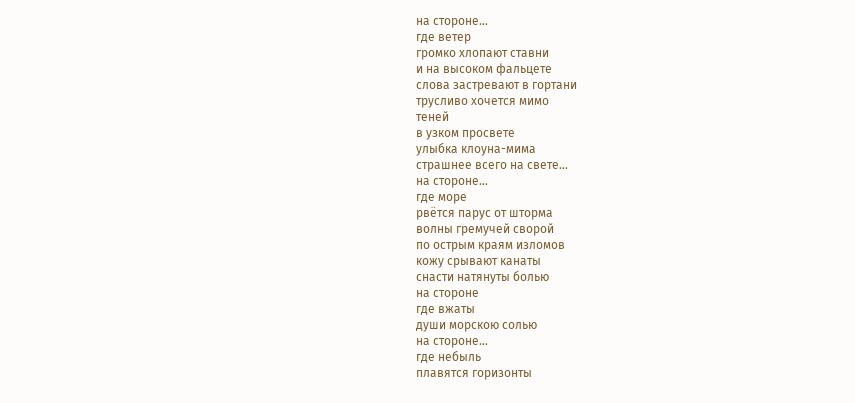на стороне…
где ветер
громко хлопают ставни
и на высоком фальцете
слова застревают в гортани
трусливо хочется мимо
теней
в узком просвете
улыбка клоуна-мима
страшнее всего на свете...
на стороне…
где море
рвётся парус от шторма
волны гремучей сворой
по острым краям изломов
кожу срывают канаты
снасти натянуты болью
на стороне
где вжаты
души морскою солью
на стороне…
где небыль
плавятся горизонты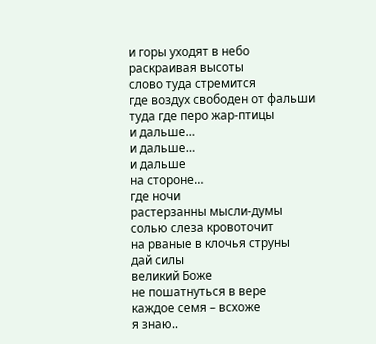и горы уходят в небо
раскраивая высоты
слово туда стремится
где воздух свободен от фальши
туда где перо жар-птицы
и дальше…
и дальше…
и дальше
на стороне…
где ночи
растерзанны мысли-думы
солью слеза кровоточит
на рваные в клочья струны
дай силы
великий Боже
не пошатнуться в вере
каждое семя – всхоже
я знаю..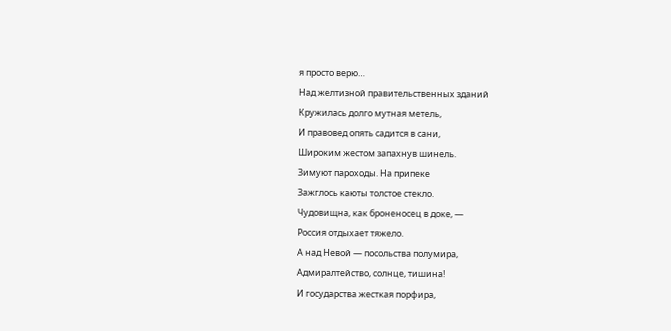я просто верю…
Над желтизной правительственных зданий
Кружилась долго мутная метель,
И правовед опять садится в сани,
Широким жестом запахнув шинель.
Зимуют пароходы. На припеке
Зажглось каюты толстое стекло.
Чудовищна, как броненосец в доке, —
Россия отдыхает тяжело.
А над Невой — посольства полумира,
Адмиралтейство, солнце, тишина!
И государства жесткая порфира,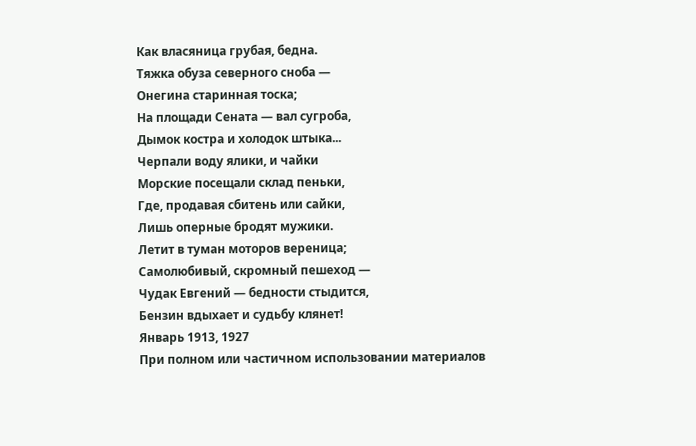Как власяница грубая, бедна.
Тяжка обуза северного сноба —
Онегина старинная тоска;
На площади Сената — вал сугроба,
Дымок костра и холодок штыка...
Черпали воду ялики, и чайки
Морские посещали склад пеньки,
Где, продавая сбитень или сайки,
Лишь оперные бродят мужики.
Летит в туман моторов вереница;
Самолюбивый, скромный пешеход —
Чудак Евгений — бедности стыдится,
Бензин вдыхает и судьбу клянет!
Январь 1913, 1927
При полном или частичном использовании материалов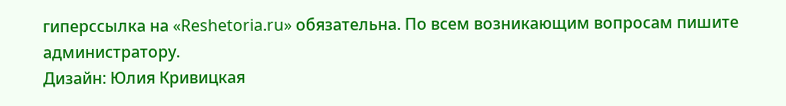гиперссылка на «Reshetoria.ru» обязательна. По всем возникающим вопросам пишите администратору.
Дизайн: Юлия Кривицкая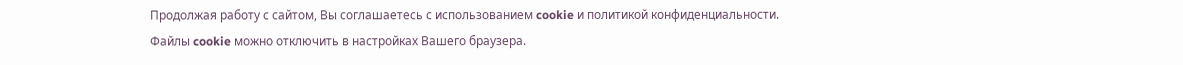Продолжая работу с сайтом, Вы соглашаетесь с использованием cookie и политикой конфиденциальности. Файлы cookie можно отключить в настройках Вашего браузера.